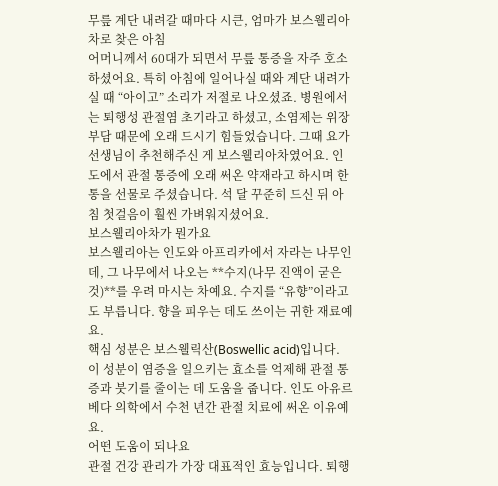무릎 계단 내려갈 때마다 시큰, 엄마가 보스웰리아차로 찾은 아침
어머니께서 60대가 되면서 무릎 통증을 자주 호소하셨어요. 특히 아침에 일어나실 때와 계단 내려가실 때 “아이고” 소리가 저절로 나오셨죠. 병원에서는 퇴행성 관절염 초기라고 하셨고, 소염제는 위장 부담 때문에 오래 드시기 힘들었습니다. 그때 요가 선생님이 추천해주신 게 보스웰리아차였어요. 인도에서 관절 통증에 오래 써온 약재라고 하시며 한 통을 선물로 주셨습니다. 석 달 꾸준히 드신 뒤 아침 첫걸음이 훨씬 가벼워지셨어요.
보스웰리아차가 뭔가요
보스웰리아는 인도와 아프리카에서 자라는 나무인데, 그 나무에서 나오는 **수지(나무 진액이 굳은 것)**를 우려 마시는 차예요. 수지를 “유향”이라고도 부릅니다. 향을 피우는 데도 쓰이는 귀한 재료예요.
핵심 성분은 보스웰릭산(Boswellic acid)입니다. 이 성분이 염증을 일으키는 효소를 억제해 관절 통증과 붓기를 줄이는 데 도움을 줍니다. 인도 아유르베다 의학에서 수천 년간 관절 치료에 써온 이유예요.
어떤 도움이 되나요
관절 건강 관리가 가장 대표적인 효능입니다. 퇴행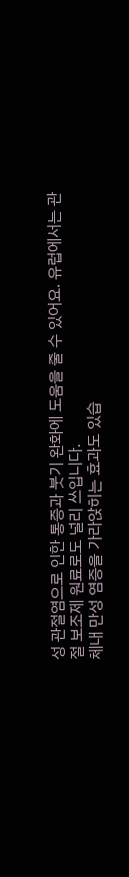성 관절염으로 인한 통증과 붓기 완화에 도움을 줄 수 있어요. 유럽에서는 관절 보조제 원료로도 널리 쓰입니다.
체내 만성 염증을 가라앉히는 효과도 있습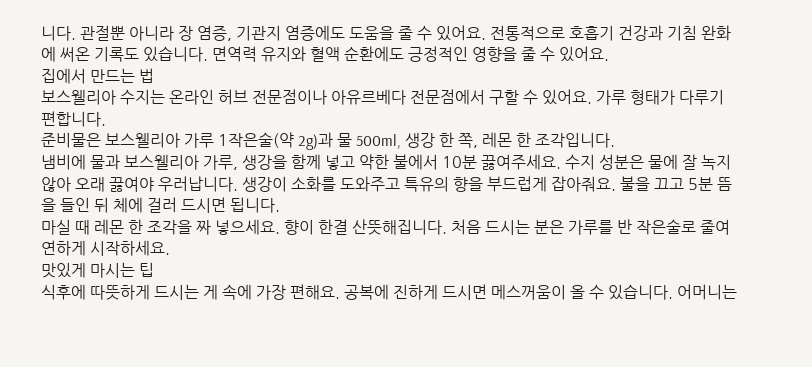니다. 관절뿐 아니라 장 염증, 기관지 염증에도 도움을 줄 수 있어요. 전통적으로 호흡기 건강과 기침 완화에 써온 기록도 있습니다. 면역력 유지와 혈액 순환에도 긍정적인 영향을 줄 수 있어요.
집에서 만드는 법
보스웰리아 수지는 온라인 허브 전문점이나 아유르베다 전문점에서 구할 수 있어요. 가루 형태가 다루기 편합니다.
준비물은 보스웰리아 가루 1작은술(약 2g)과 물 500ml, 생강 한 쪽, 레몬 한 조각입니다.
냄비에 물과 보스웰리아 가루, 생강을 함께 넣고 약한 불에서 10분 끓여주세요. 수지 성분은 물에 잘 녹지 않아 오래 끓여야 우러납니다. 생강이 소화를 도와주고 특유의 향을 부드럽게 잡아줘요. 불을 끄고 5분 뜸을 들인 뒤 체에 걸러 드시면 됩니다.
마실 때 레몬 한 조각을 짜 넣으세요. 향이 한결 산뜻해집니다. 처음 드시는 분은 가루를 반 작은술로 줄여 연하게 시작하세요.
맛있게 마시는 팁
식후에 따뜻하게 드시는 게 속에 가장 편해요. 공복에 진하게 드시면 메스꺼움이 올 수 있습니다. 어머니는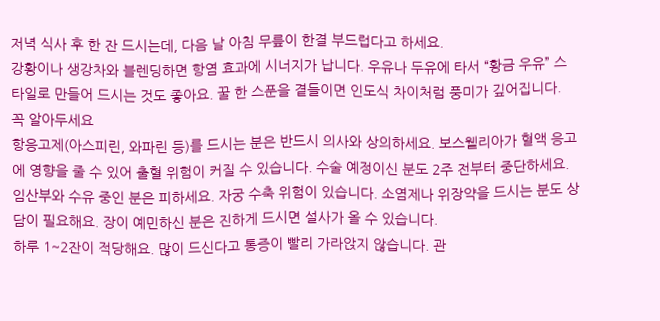저녁 식사 후 한 잔 드시는데, 다음 날 아침 무릎이 한결 부드럽다고 하세요.
강황이나 생강차와 블렌딩하면 항염 효과에 시너지가 납니다. 우유나 두유에 타서 “황금 우유” 스타일로 만들어 드시는 것도 좋아요. 꿀 한 스푼을 곁들이면 인도식 차이처럼 풍미가 깊어집니다.
꼭 알아두세요
항응고제(아스피린, 와파린 등)를 드시는 분은 반드시 의사와 상의하세요. 보스웰리아가 혈액 응고에 영향을 줄 수 있어 출혈 위험이 커질 수 있습니다. 수술 예정이신 분도 2주 전부터 중단하세요.
임산부와 수유 중인 분은 피하세요. 자궁 수축 위험이 있습니다. 소염제나 위장약을 드시는 분도 상담이 필요해요. 장이 예민하신 분은 진하게 드시면 설사가 올 수 있습니다.
하루 1~2잔이 적당해요. 많이 드신다고 통증이 빨리 가라앉지 않습니다. 관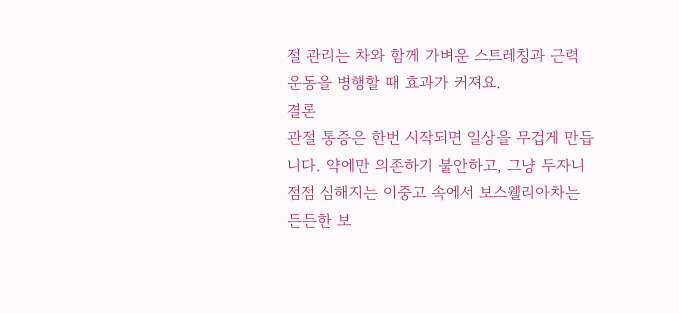절 관리는 차와 함께 가벼운 스트레칭과 근력 운동을 병행할 때 효과가 커져요.
결론
관절 통증은 한번 시작되면 일상을 무겁게 만듭니다. 약에만 의존하기 불안하고, 그냥 두자니 점점 심해지는 이중고 속에서 보스웰리아차는 든든한 보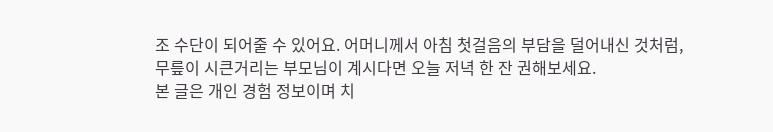조 수단이 되어줄 수 있어요. 어머니께서 아침 첫걸음의 부담을 덜어내신 것처럼, 무릎이 시큰거리는 부모님이 계시다면 오늘 저녁 한 잔 권해보세요.
본 글은 개인 경험 정보이며 치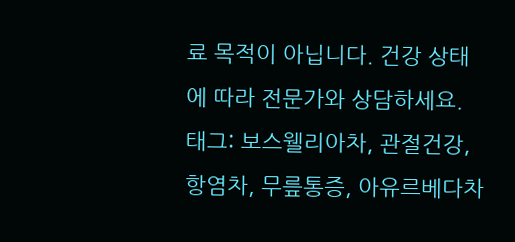료 목적이 아닙니다. 건강 상태에 따라 전문가와 상담하세요.
태그: 보스웰리아차, 관절건강, 항염차, 무릎통증, 아유르베다차